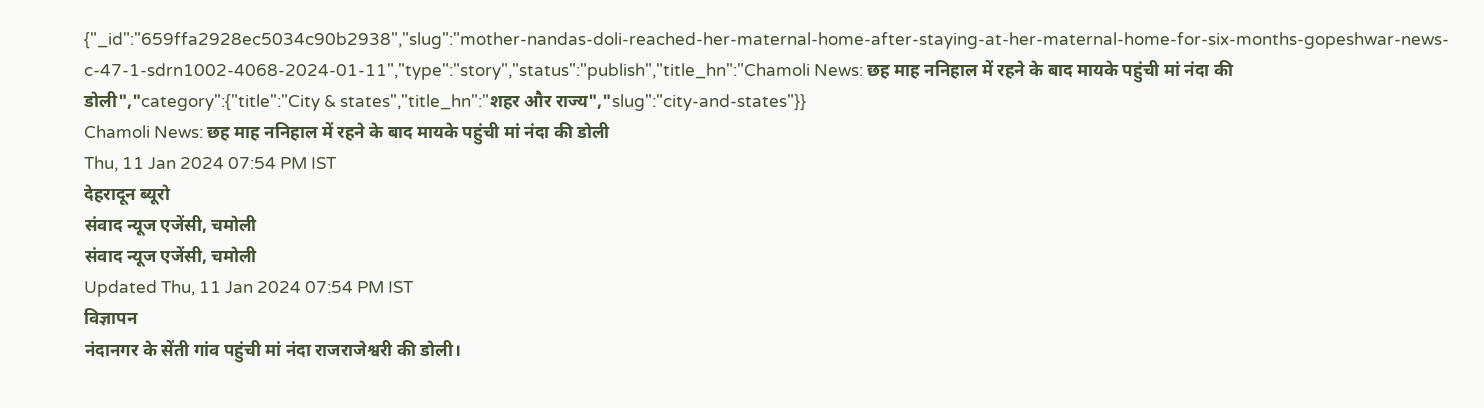{"_id":"659ffa2928ec5034c90b2938","slug":"mother-nandas-doli-reached-her-maternal-home-after-staying-at-her-maternal-home-for-six-months-gopeshwar-news-c-47-1-sdrn1002-4068-2024-01-11","type":"story","status":"publish","title_hn":"Chamoli News: छह माह ननिहाल में रहने के बाद मायके पहुंची मां नंदा की डोली","category":{"title":"City & states","title_hn":"शहर और राज्य","slug":"city-and-states"}}
Chamoli News: छह माह ननिहाल में रहने के बाद मायके पहुंची मां नंदा की डोली
Thu, 11 Jan 2024 07:54 PM IST
देहरादून ब्यूरो
संवाद न्यूज एजेंसी, चमोली
संवाद न्यूज एजेंसी, चमोली
Updated Thu, 11 Jan 2024 07:54 PM IST
विज्ञापन
नंदानगर के सेंती गांव पहुंची मां नंदा राजराजेश्वरी की डोली।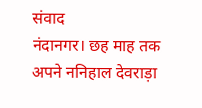संवाद
नंदानगर। छह माह तक अपने ननिहाल देवराड़ा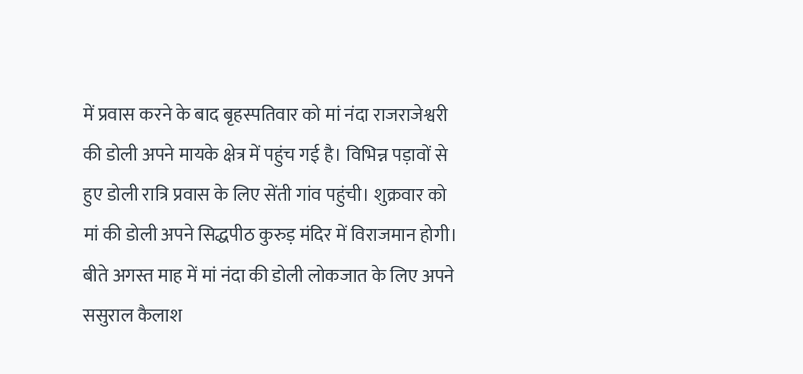में प्रवास करने के बाद बृहस्पतिवार को मां नंदा राजराजेश्वरी की डोली अपने मायके क्षेत्र में पहुंच गई है। विभिन्न पड़ावों से हुए डोली रात्रि प्रवास के लिए सेंती गांव पहुंची। शुक्रवार को मां की डोली अपने सिद्धपीठ कुरुड़ मंदिर में विराजमान होगी।
बीते अगस्त माह में मां नंदा की डोली लोकजात के लिए अपने ससुराल कैलाश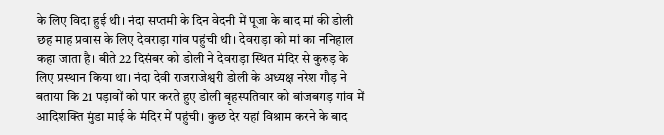के लिए विदा हुई थी। नंदा सप्तमी के दिन वेदनी में पूजा के बाद मां की डोली छह माह प्रवास के लिए देवराड़ा गांव पहुंची थी। देवराड़ा को मां का ननिहाल कहा जाता है। बीते 22 दिसंबर को डोली ने देवराड़ा स्थित मंदिर से कुरुड़ के लिए प्रस्थान किया था। नंदा देवी राजराजेश्वरी डोली के अध्यक्ष नरेश गौड़ ने बताया कि 21 पड़ावों को पार करते हुए डोली बृहस्पतिवार को बांजबगड़ गांव में आदिशक्ति मुंडा माई के मंदिर में पहुंची। कुछ देर यहां विश्राम करने के बाद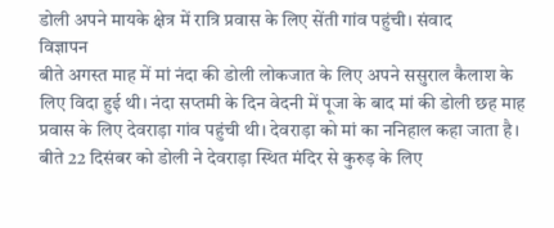डोली अपने मायके क्षेत्र में रात्रि प्रवास के लिए सेंती गांव पहुंची। संवाद
विज्ञापन
बीते अगस्त माह में मां नंदा की डोली लोकजात के लिए अपने ससुराल कैलाश के लिए विदा हुई थी। नंदा सप्तमी के दिन वेदनी में पूजा के बाद मां की डोली छह माह प्रवास के लिए देवराड़ा गांव पहुंची थी। देवराड़ा को मां का ननिहाल कहा जाता है। बीते 22 दिसंबर को डोली ने देवराड़ा स्थित मंदिर से कुरुड़ के लिए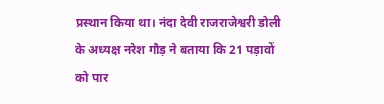प्रस्थान किया था। नंदा देवी राजराजेश्वरी डोली के अध्यक्ष नरेश गौड़ ने बताया कि 21 पड़ावों को पार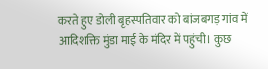करते हुए डोली बृहस्पतिवार को बांजबगड़ गांव में आदिशक्ति मुंडा माई के मंदिर में पहुंची। कुछ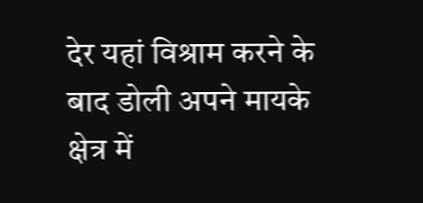देर यहां विश्राम करने के बाद डोली अपने मायके क्षेत्र में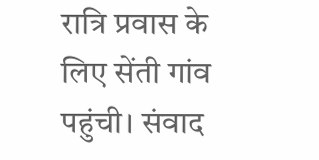रात्रि प्रवास के लिए सेंती गांव पहुंची। संवाद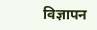विज्ञापन